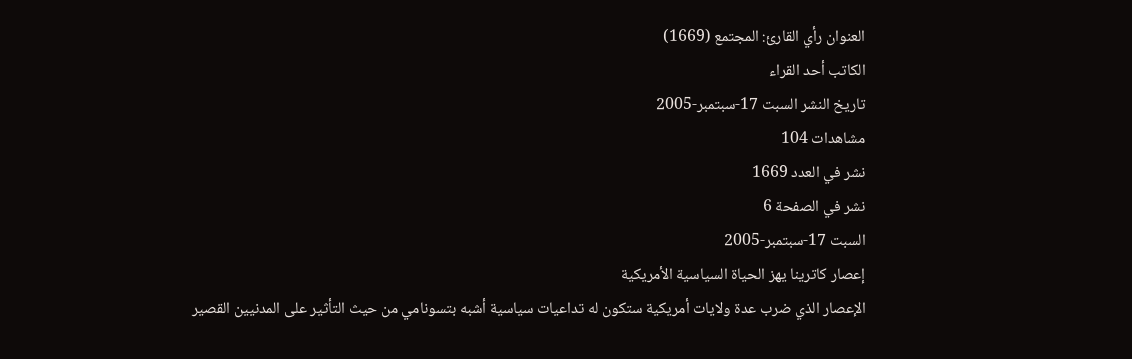العنوان رأي القارئ: المجتمع (1669)
الكاتب أحد القراء
تاريخ النشر السبت 17-سبتمبر-2005
مشاهدات 104
نشر في العدد 1669
نشر في الصفحة 6
السبت 17-سبتمبر-2005
إعصار كاترينا يهز الحياة السياسية الأمريكية
الإعصار الذي ضرب عدة ولايات أمريكية ستكون له تداعيات سياسية أشبه بتسونامي من حيث التأثير على المدنيين القصير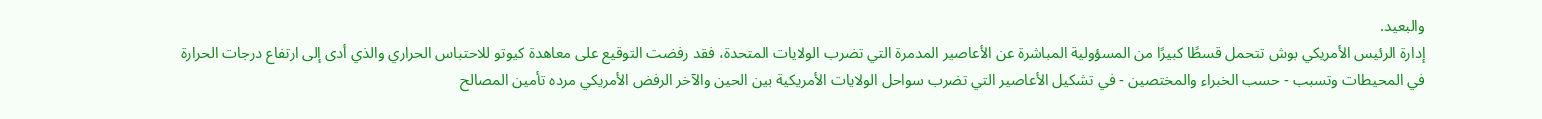والبعيد.
إدارة الرئيس الأمريكي بوش تتحمل قسطًا كبيرًا من المسؤولية المباشرة عن الأعاصير المدمرة التي تضرب الولايات المتحدة، فقد رفضت التوقيع على معاهدة كيوتو للاحتباس الحراري والذي أدى إلى ارتفاع درجات الحرارة في المحيطات وتسبب - حسب الخبراء والمختصين - في تشكيل الأعاصير التي تضرب سواحل الولايات الأمريكية بين الحين والآخر الرفض الأمريكي مرده تأمين المصالح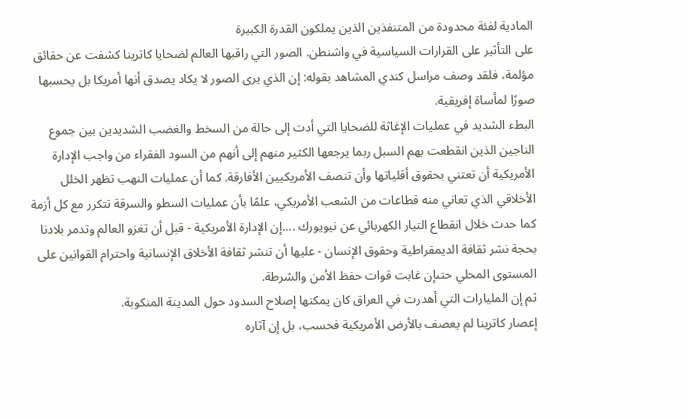المادية لفئة محدودة من المتنفذين الذين يملكون القدرة الكبيرة
على التأثير على القرارات السياسية في واشنطن. الصور التي راقبها العالم لضحايا كاترينا كشفت عن حقائق مؤلمة، فلقد وصف مراسل كندي المشاهد بقوله: إن الذي يرى الصور لا يكاد يصدق أنها أمريكا بل يحسبها صورًا لمأساة إفريقية.
البطء الشديد في عمليات الإغاثة للضحايا التي أدت إلى حالة من السخط والغضب الشديدين بين جموع الناجين الذين انقطعت بهم السبل ربما يرجعها الكثير منهم إلى أنهم من السود الفقراء من واجب الإدارة الأمريكية أن تعتني بحقوق أقلياتها وأن تنصف الأمريكيين الأفارقة. كما أن عمليات النهب تظهر الخلل الأخلاقي الذي تعاني منه قطاعات من الشعب الأمريكي، علمًا بأن عمليات السطو والسرقة تتكرر مع كل أزمة كما حدث خلال انقطاع التيار الكهربائي عن نيويورك ....إن الإدارة الأمريكية - قبل أن تغزو العالم وتدمر بلادنا بحجة نشر ثقافة الديمقراطية وحقوق الإنسان - عليها أن تنشر ثقافة الأخلاق الإنسانية واحترام القوانين على المستوى المحلي حتىإن غابت قوات حفظ الأمن والشرطة.
ثم إن المليارات التي أهدرت في العراق كان يمكنها إصلاح السدود حول المدينة المنكوبة.
إعصار كاترينا لم يعصف بالأرض الأمريكية فحسب، بل إن آثاره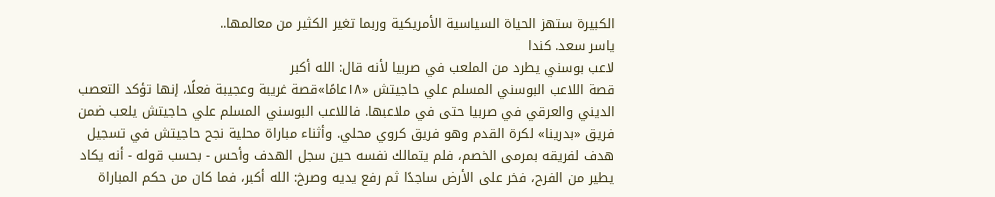الكبيرة ستهز الحياة السياسية الأمريكية وربما تغير الكثير من معالمها..
ياسر سعد. كندا
لاعب بوسني يطرد من الملعب في صربيا لأنه قال: الله أكبر
قصة اللاعب البوسني المسلم علي حاجيتش «۱۸عامًا»قصة غريبة وعجيبة فعلًا، إنها تؤكد التعصب الديني والعرقي في صربيا حتى في ملاعبها. فاللاعب البوسني المسلم علي حاجيتش يلعب ضمن فريق «بدرينا» لكرة القدم وهو فريق كروي محلي. وأثناء مباراة محلية نجح حاجيتش في تسجيل هدف لفريقه بمرمى الخصم، فلم يتمالك نفسه حين سجل الهدف وأحس - بحسب قوله - أنه يكاد يطير من الفرح، فخر على الأرض ساجدًا ثم رفع يديه وصرخ: الله أكبر، فما كان من حكم المباراة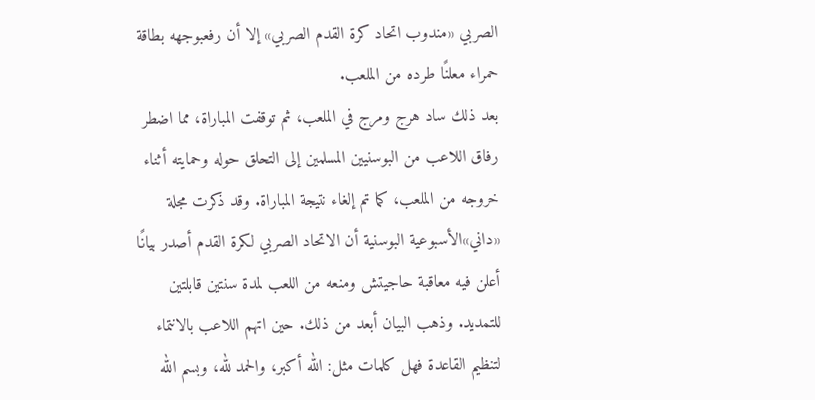الصربي «مندوب اتحاد كرة القدم الصربي» إلا أن رفعبوجهه بطاقة حمراء معلنًا طرده من الملعب.
بعد ذلك ساد هرج ومرج في الملعب، ثم توقفت المباراة، مما اضطر رفاق اللاعب من البوسنيين المسلمين إلى التحلق حوله وحمايته أثناء خروجه من الملعب، كما تم إلغاء نتيجة المباراة. وقد ذكرت مجلة «داني»الأسبوعية البوسنية أن الاتحاد الصربي لكرة القدم أصدر بيانًا أعلن فيه معاقبة حاجيتش ومنعه من اللعب لمدة سنتين قابلتين للتمديد. وذهب البيان أبعد من ذلك. حين اتهم اللاعب بالانتماء لتنظيم القاعدة فهل كلمات مثل: الله أكبر، والحمد لله، وبسم الله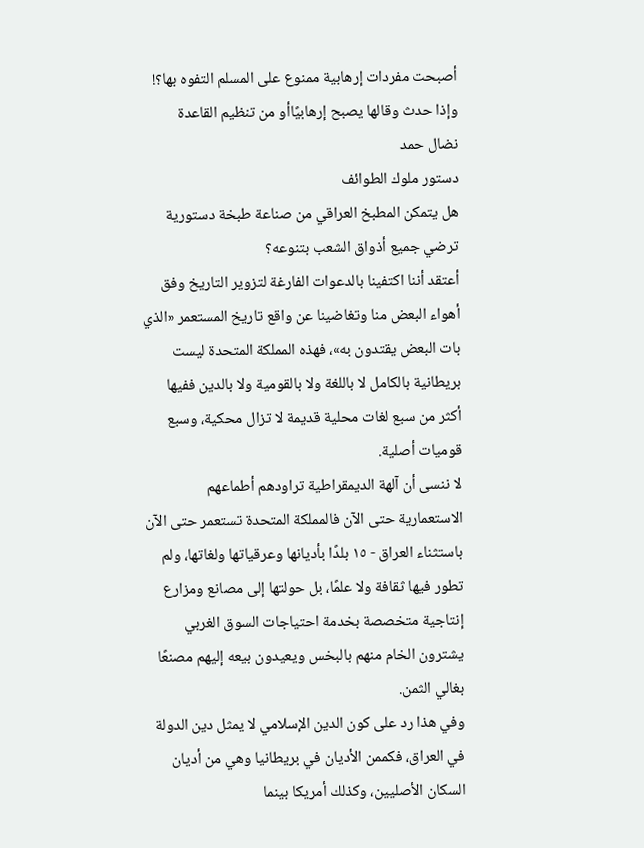أصبحت مفردات إرهابية ممنوع على المسلم التفوه بها؟! وإذا حدث وقالها يصبح إرهابيًاأو من تنظيم القاعدة
نضال حمد
دستور ملوك الطوائف
هل يتمكن المطبخ العراقي من صناعة طبخة دستورية ترضي جميع أذواق الشعب بتنوعه؟
أعتقد أننا اكتفينا بالدعوات الفارغة لتزوير التاريخ وفق أهواء البعض منا وتغاضينا عن واقع تاريخ المستعمر «الذي بات البعض يقتدون به»، فهذه المملكة المتحدة ليست بريطانية بالكامل لا باللغة ولا بالقومية ولا بالدين ففيها أكثر من سبع لغات محلية قديمة لا تزال محكية، وسبع قوميات أصلية.
لا ننسى أن آلهة الديمقراطية تراودهم أطماعهم الاستعمارية حتى الآن فالمملكة المتحدة تستعمر حتى الآن باستثناء العراق - ١٥ بلدًا بأديانها وعرقياتها ولغاتها، ولم تطور فيها ثقافة ولا علمًا، بل حولتها إلى مصانع ومزارع إنتاجية متخصصة بخدمة احتياجات السوق الغربي يشترون الخام منهم بالبخس ويعيدون بيعه إليهم مصنعًا بغالي الثمن.
وفي هذا رد على كون الدين الإسلامي لا يمثل دين الدولة في العراق، فكممن الأديان في بريطانيا وهي من أديان السكان الأصليين، وكذلك أمريكا بينما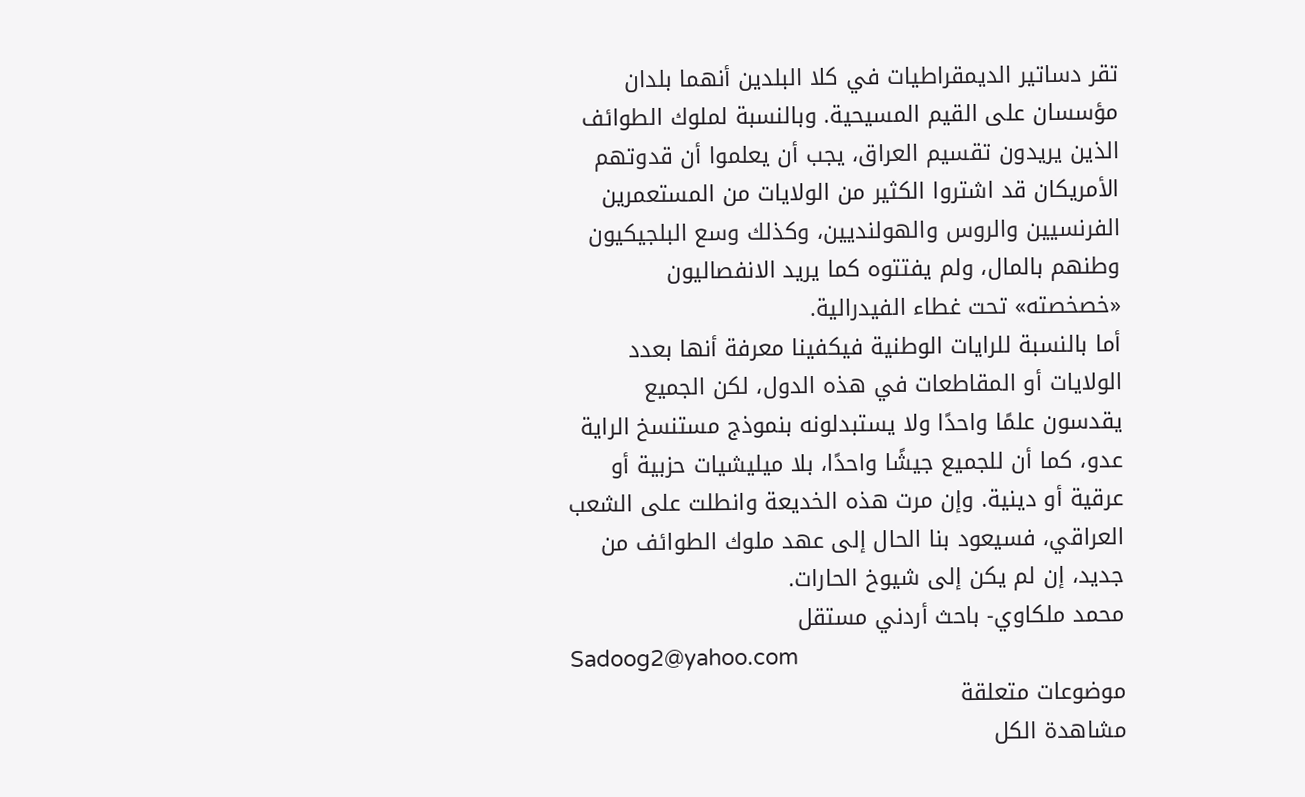تقر دساتير الديمقراطيات في كلا البلدين أنهما بلدان مؤسسان على القيم المسيحية. وبالنسبة لملوك الطوائف الذين يريدون تقسيم العراق، يجب أن يعلموا أن قدوتهم الأمريكان قد اشتروا الكثير من الولايات من المستعمرين الفرنسيين والروس والهولنديين، وكذلك وسع البلجيكيون وطنهم بالمال، ولم يفتتوه كما يريد الانفصاليون «خصخصته» تحت غطاء الفيدرالية.
أما بالنسبة للرايات الوطنية فيكفينا معرفة أنها بعدد الولايات أو المقاطعات في هذه الدول، لكن الجميع يقدسون علمًا واحدًا ولا يستبدلونه بنموذج مستنسخ الراية عدو، كما أن للجميع جيشًا واحدًا، بلا ميليشيات حزبية أو عرقية أو دينية. وإن مرت هذه الخديعة وانطلت على الشعب العراقي، فسيعود بنا الحال إلى عهد ملوك الطوائف من جديد، إن لم يكن إلى شيوخ الحارات.
محمد ملكاوي- باحث أردني مستقل
Sadoog2@yahoo.com
موضوعات متعلقة
مشاهدة الكل